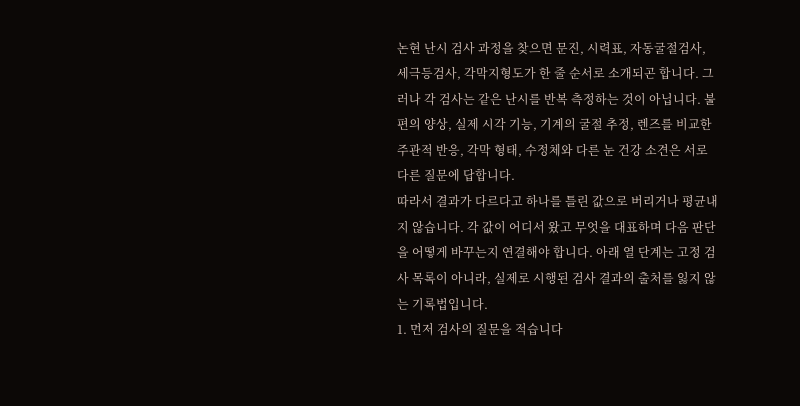논현 난시 검사 과정을 찾으면 문진, 시력표, 자동굴절검사, 세극등검사, 각막지형도가 한 줄 순서로 소개되곤 합니다. 그러나 각 검사는 같은 난시를 반복 측정하는 것이 아닙니다. 불편의 양상, 실제 시각 기능, 기계의 굴절 추정, 렌즈를 비교한 주관적 반응, 각막 형태, 수정체와 다른 눈 건강 소견은 서로 다른 질문에 답합니다.
따라서 결과가 다르다고 하나를 틀린 값으로 버리거나 평균내지 않습니다. 각 값이 어디서 왔고 무엇을 대표하며 다음 판단을 어떻게 바꾸는지 연결해야 합니다. 아래 열 단계는 고정 검사 목록이 아니라, 실제로 시행된 검사 결과의 출처를 잃지 않는 기록법입니다.
1. 먼저 검사의 질문을 적습니다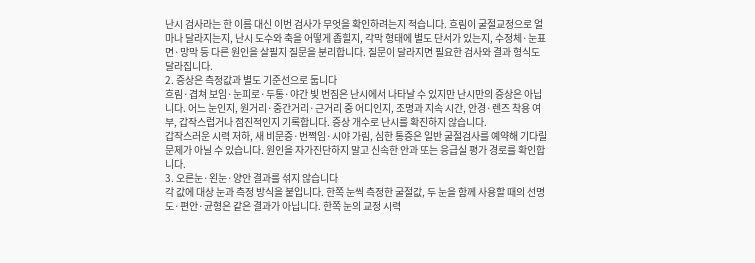난시 검사라는 한 이름 대신 이번 검사가 무엇을 확인하려는지 적습니다. 흐림이 굴절교정으로 얼마나 달라지는지, 난시 도수와 축을 어떻게 좁힐지, 각막 형태에 별도 단서가 있는지, 수정체·눈표면·망막 등 다른 원인을 살필지 질문을 분리합니다. 질문이 달라지면 필요한 검사와 결과 형식도 달라집니다.
2. 증상은 측정값과 별도 기준선으로 둡니다
흐림·겹쳐 보임·눈피로·두통·야간 빛 번짐은 난시에서 나타날 수 있지만 난시만의 증상은 아닙니다. 어느 눈인지, 원거리·중간거리·근거리 중 어디인지, 조명과 지속 시간, 안경·렌즈 착용 여부, 갑작스럽거나 점진적인지 기록합니다. 증상 개수로 난시를 확진하지 않습니다.
갑작스러운 시력 저하, 새 비문증·번쩍임·시야 가림, 심한 통증은 일반 굴절검사를 예약해 기다릴 문제가 아닐 수 있습니다. 원인을 자가진단하지 말고 신속한 안과 또는 응급실 평가 경로를 확인합니다.
3. 오른눈·왼눈·양안 결과를 섞지 않습니다
각 값에 대상 눈과 측정 방식을 붙입니다. 한쪽 눈씩 측정한 굴절값, 두 눈을 함께 사용할 때의 선명도·편안·균형은 같은 결과가 아닙니다. 한쪽 눈의 교정 시력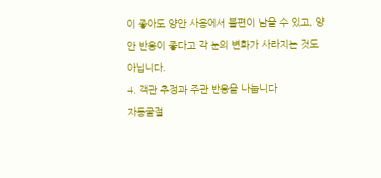이 좋아도 양안 사용에서 불편이 남을 수 있고, 양안 반응이 좋다고 각 눈의 변화가 사라지는 것도 아닙니다.
4. 객관 추정과 주관 반응을 나눕니다
자동굴절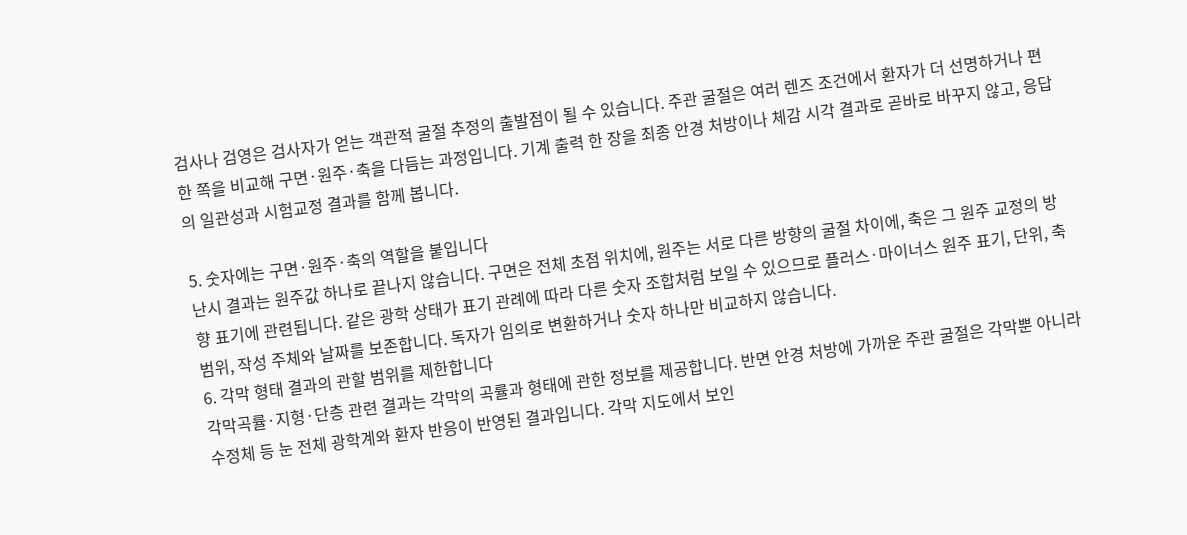검사나 검영은 검사자가 얻는 객관적 굴절 추정의 출발점이 될 수 있습니다. 주관 굴절은 여러 렌즈 조건에서 환자가 더 선명하거나 편한 쪽을 비교해 구면·원주·축을 다듬는 과정입니다. 기계 출력 한 장을 최종 안경 처방이나 체감 시각 결과로 곧바로 바꾸지 않고, 응답의 일관성과 시험교정 결과를 함께 봅니다.

5. 숫자에는 구면·원주·축의 역할을 붙입니다
난시 결과는 원주값 하나로 끝나지 않습니다. 구면은 전체 초점 위치에, 원주는 서로 다른 방향의 굴절 차이에, 축은 그 원주 교정의 방향 표기에 관련됩니다. 같은 광학 상태가 표기 관례에 따라 다른 숫자 조합처럼 보일 수 있으므로 플러스·마이너스 원주 표기, 단위, 축 범위, 작성 주체와 날짜를 보존합니다. 독자가 임의로 변환하거나 숫자 하나만 비교하지 않습니다.
6. 각막 형태 결과의 관할 범위를 제한합니다
각막곡률·지형·단층 관련 결과는 각막의 곡률과 형태에 관한 정보를 제공합니다. 반면 안경 처방에 가까운 주관 굴절은 각막뿐 아니라 수정체 등 눈 전체 광학계와 환자 반응이 반영된 결과입니다. 각막 지도에서 보인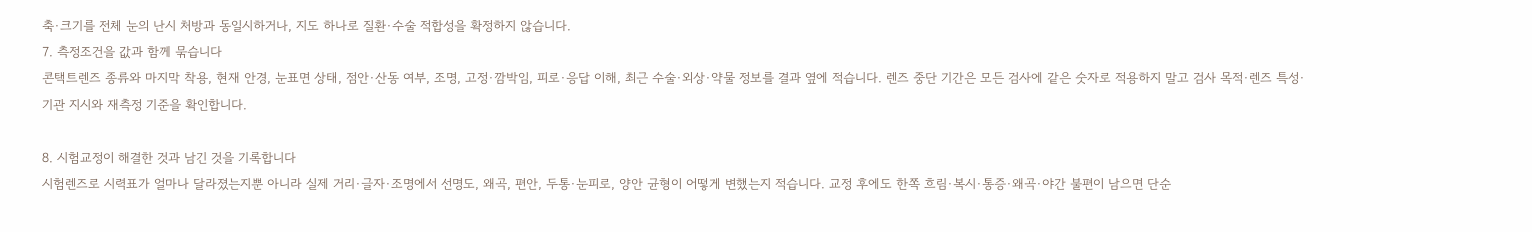축·크기를 전체 눈의 난시 처방과 동일시하거나, 지도 하나로 질환·수술 적합성을 확정하지 않습니다.
7. 측정조건을 값과 함께 묶습니다
콘택트렌즈 종류와 마지막 착용, 현재 안경, 눈표면 상태, 점안·산동 여부, 조명, 고정·깜박임, 피로·응답 이해, 최근 수술·외상·약물 정보를 결과 옆에 적습니다. 렌즈 중단 기간은 모든 검사에 같은 숫자로 적용하지 말고 검사 목적·렌즈 특성·기관 지시와 재측정 기준을 확인합니다.

8. 시험교정이 해결한 것과 남긴 것을 기록합니다
시험렌즈로 시력표가 얼마나 달라졌는지뿐 아니라 실제 거리·글자·조명에서 선명도, 왜곡, 편안, 두통·눈피로, 양안 균형이 어떻게 변했는지 적습니다. 교정 후에도 한쪽 흐림·복시·통증·왜곡·야간 불편이 남으면 단순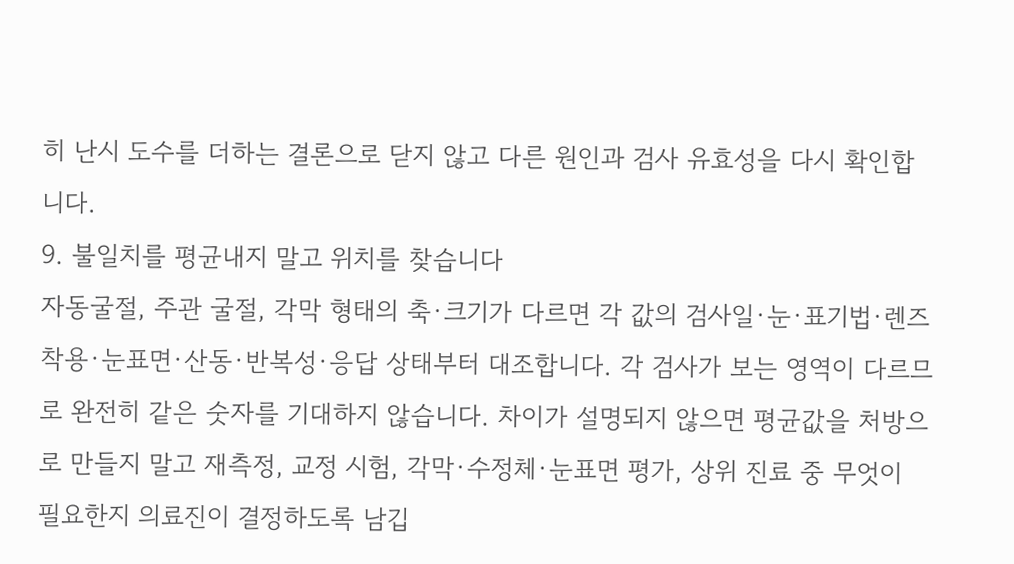히 난시 도수를 더하는 결론으로 닫지 않고 다른 원인과 검사 유효성을 다시 확인합니다.
9. 불일치를 평균내지 말고 위치를 찾습니다
자동굴절, 주관 굴절, 각막 형태의 축·크기가 다르면 각 값의 검사일·눈·표기법·렌즈 착용·눈표면·산동·반복성·응답 상태부터 대조합니다. 각 검사가 보는 영역이 다르므로 완전히 같은 숫자를 기대하지 않습니다. 차이가 설명되지 않으면 평균값을 처방으로 만들지 말고 재측정, 교정 시험, 각막·수정체·눈표면 평가, 상위 진료 중 무엇이 필요한지 의료진이 결정하도록 남깁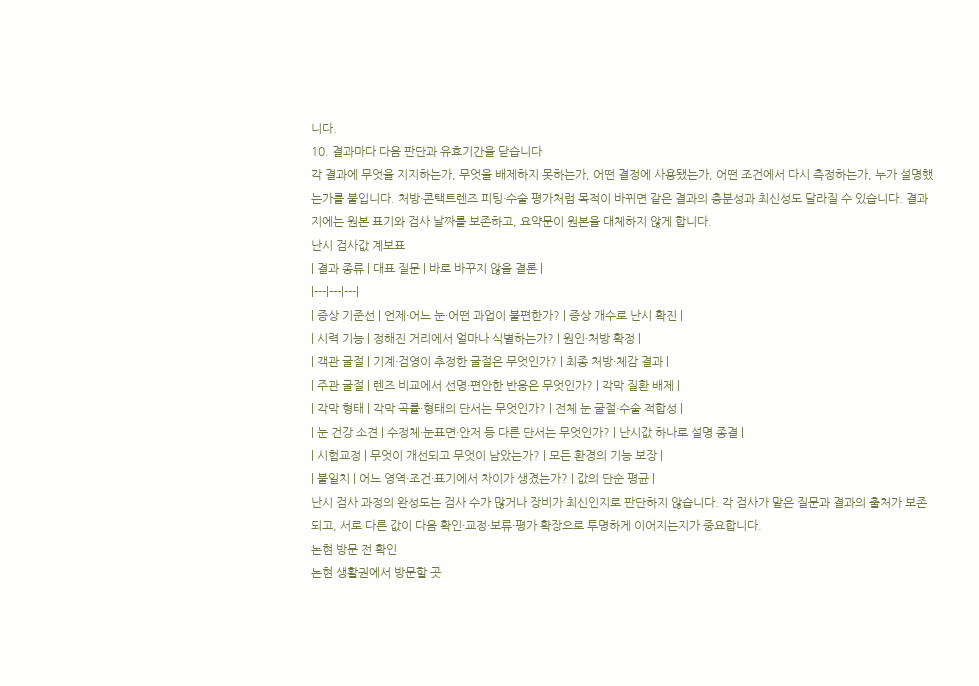니다.
10. 결과마다 다음 판단과 유효기간을 닫습니다
각 결과에 무엇을 지지하는가, 무엇을 배제하지 못하는가, 어떤 결정에 사용됐는가, 어떤 조건에서 다시 측정하는가, 누가 설명했는가를 붙입니다. 처방·콘택트렌즈 피팅·수술 평가처럼 목적이 바뀌면 같은 결과의 충분성과 최신성도 달라질 수 있습니다. 결과지에는 원본 표기와 검사 날짜를 보존하고, 요약문이 원본을 대체하지 않게 합니다.
난시 검사값 계보표
| 결과 종류 | 대표 질문 | 바로 바꾸지 않을 결론 |
|---|---|---|
| 증상 기준선 | 언제·어느 눈·어떤 과업이 불편한가? | 증상 개수로 난시 확진 |
| 시력 기능 | 정해진 거리에서 얼마나 식별하는가? | 원인·처방 확정 |
| 객관 굴절 | 기계·검영이 추정한 굴절은 무엇인가? | 최종 처방·체감 결과 |
| 주관 굴절 | 렌즈 비교에서 선명·편안한 반응은 무엇인가? | 각막 질환 배제 |
| 각막 형태 | 각막 곡률·형태의 단서는 무엇인가? | 전체 눈 굴절·수술 적합성 |
| 눈 건강 소견 | 수정체·눈표면·안저 등 다른 단서는 무엇인가? | 난시값 하나로 설명 종결 |
| 시험교정 | 무엇이 개선되고 무엇이 남았는가? | 모든 환경의 기능 보장 |
| 불일치 | 어느 영역·조건·표기에서 차이가 생겼는가? | 값의 단순 평균 |
난시 검사 과정의 완성도는 검사 수가 많거나 장비가 최신인지로 판단하지 않습니다. 각 검사가 맡은 질문과 결과의 출처가 보존되고, 서로 다른 값이 다음 확인·교정·보류·평가 확장으로 투명하게 이어지는지가 중요합니다.
논현 방문 전 확인
논현 생활권에서 방문할 곳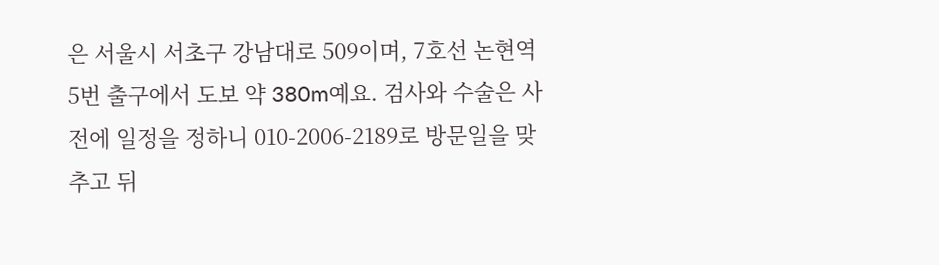은 서울시 서초구 강남대로 509이며, 7호선 논현역 5번 출구에서 도보 약 380m예요. 검사와 수술은 사전에 일정을 정하니 010-2006-2189로 방문일을 맞추고 뒤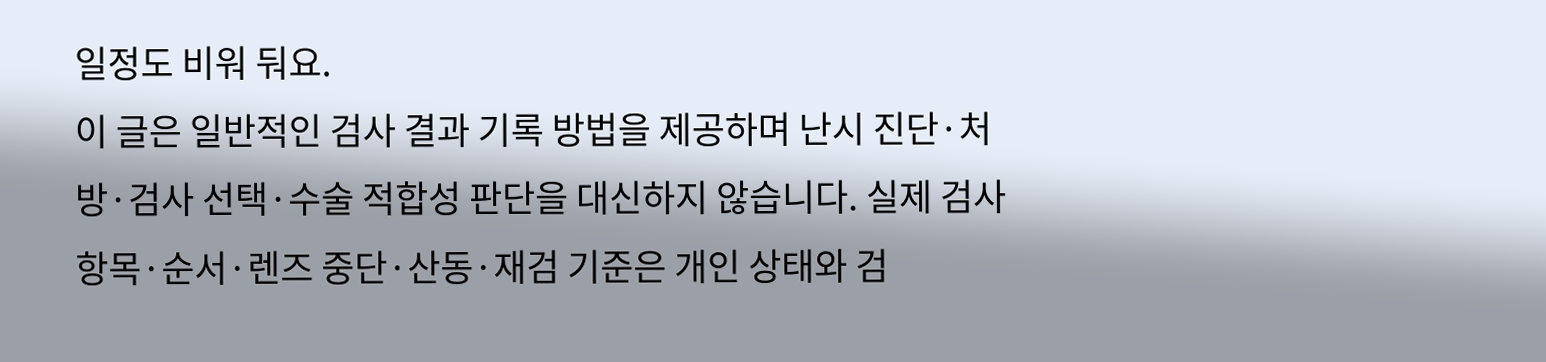일정도 비워 둬요.
이 글은 일반적인 검사 결과 기록 방법을 제공하며 난시 진단·처방·검사 선택·수술 적합성 판단을 대신하지 않습니다. 실제 검사 항목·순서·렌즈 중단·산동·재검 기준은 개인 상태와 검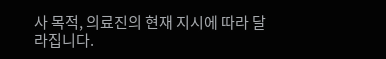사 목적, 의료진의 현재 지시에 따라 달라집니다.